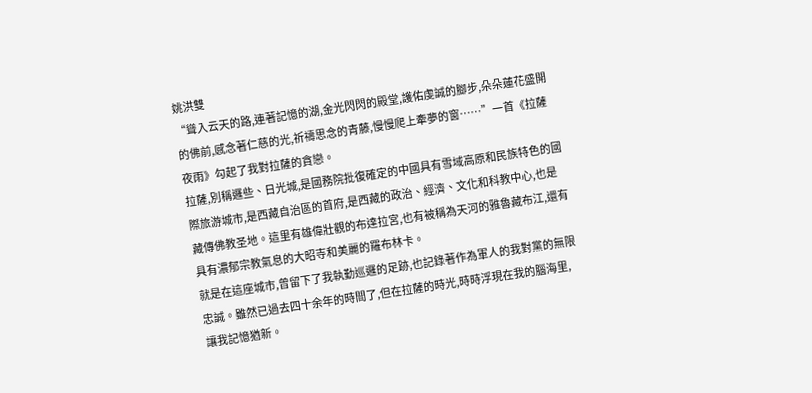姚洪雙
“聳入云天的路,連著記憶的湖,金光閃閃的殿堂,護佑虔誠的腳步,朵朵蓮花盛開的佛前,感念著仁慈的光,祈禱思念的青藤,慢慢爬上牽夢的窗……”一首《拉薩夜雨》勾起了我對拉薩的貪戀。
拉薩,別稱邏些、日光城,是國務院批復確定的中國具有雪域高原和民族特色的國際旅游城市,是西藏自治區的首府,是西藏的政治、經濟、文化和科教中心,也是藏傳佛教圣地。這里有雄偉壯觀的布達拉宮,也有被稱為天河的雅魯藏布江,還有具有濃郁宗教氣息的大昭寺和美麗的羅布林卡。
就是在這座城市,曾留下了我執勤巡邏的足跡,也記錄著作為軍人的我對黨的無限忠誠。雖然已過去四十余年的時間了,但在拉薩的時光,時時浮現在我的腦海里,讓我記憶猶新。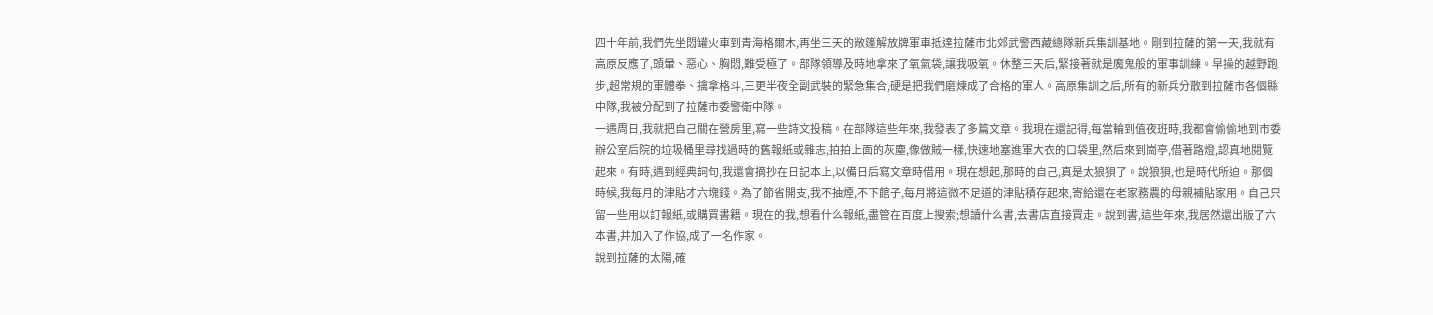四十年前,我們先坐悶罐火車到青海格爾木,再坐三天的敞篷解放牌軍車抵達拉薩市北郊武警西藏總隊新兵集訓基地。剛到拉薩的第一天,我就有高原反應了,頭暈、惡心、胸悶,難受極了。部隊領導及時地拿來了氧氣袋,讓我吸氧。休整三天后,緊接著就是魔鬼般的軍事訓練。早操的越野跑步,超常規的軍體拳、擒拿格斗,三更半夜全副武裝的緊急集合,硬是把我們磨煉成了合格的軍人。高原集訓之后,所有的新兵分散到拉薩市各個縣中隊,我被分配到了拉薩市委警衛中隊。
一遇周日,我就把自己關在營房里,寫一些詩文投稿。在部隊這些年來,我發表了多篇文章。我現在還記得,每當輪到值夜班時,我都會偷偷地到市委辦公室后院的垃圾桶里尋找過時的舊報紙或雜志,拍拍上面的灰塵,像做賊一樣,快速地塞進軍大衣的口袋里,然后來到崗亭,借著路燈,認真地閱覽起來。有時,遇到經典詞句,我還會摘抄在日記本上,以備日后寫文章時借用。現在想起,那時的自己,真是太狼狽了。說狼狽,也是時代所迫。那個時候,我每月的津貼才六塊錢。為了節省開支,我不抽煙,不下館子,每月將這微不足道的津貼積存起來,寄給還在老家務農的母親補貼家用。自己只留一些用以訂報紙,或購買書籍。現在的我,想看什么報紙,盡管在百度上搜索;想讀什么書,去書店直接買走。說到書,這些年來,我居然還出版了六本書,并加入了作協,成了一名作家。
說到拉薩的太陽,確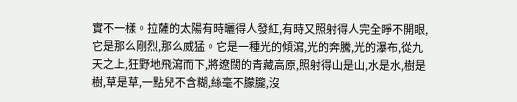實不一樣。拉薩的太陽有時曬得人發紅,有時又照射得人完全睜不開眼,它是那么剛烈,那么威猛。它是一種光的傾瀉,光的奔騰,光的瀑布,從九天之上,狂野地飛瀉而下,將遼闊的青藏高原,照射得山是山,水是水,樹是樹,草是草,一點兒不含糊,絲毫不朦朧,沒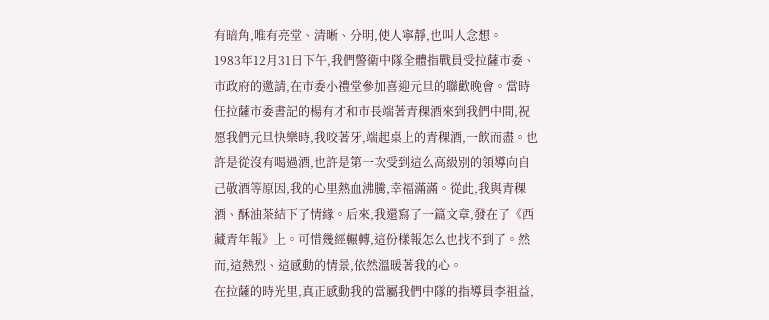有暗角,唯有亮堂、清晰、分明,使人寧靜,也叫人念想。
1983年12月31日下午,我們警衛中隊全體指戰員受拉薩市委、市政府的邀請,在市委小禮堂參加喜迎元旦的聯歡晚會。當時任拉薩市委書記的楊有才和市長端著青稞酒來到我們中間,祝愿我們元旦快樂時,我咬著牙,端起桌上的青稞酒,一飲而盡。也許是從沒有喝過酒,也許是第一次受到這么高級別的領導向自己敬酒等原因,我的心里熱血沸騰,幸福滿滿。從此,我與青稞酒、酥油茶結下了情緣。后來,我還寫了一篇文章,發在了《西藏青年報》上。可惜幾經輾轉,這份樣報怎么也找不到了。然而,這熱烈、這感動的情景,依然溫暖著我的心。
在拉薩的時光里,真正感動我的當屬我們中隊的指導員李祖益,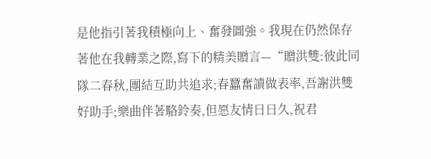是他指引著我積極向上、奮發圖強。我現在仍然保存著他在我轉業之際,寫下的精美贈言—“贈洪雙:彼此同隊二春秋,團結互助共追求;春蠶奮讀做表率,吾謝洪雙好助手;樂曲伴著駱鈴奏,但愿友情日日久,祝君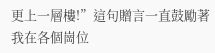更上一層樓!”這句贈言一直鼓勵著我在各個崗位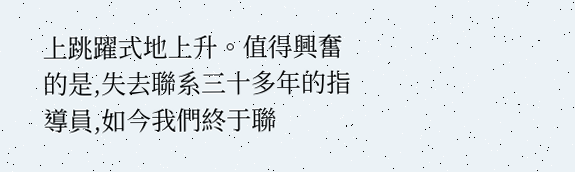上跳躍式地上升。值得興奮的是,失去聯系三十多年的指導員,如今我們終于聯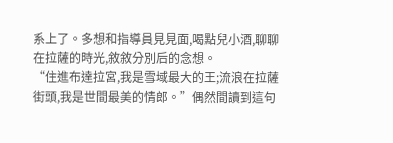系上了。多想和指導員見見面,喝點兒小酒,聊聊在拉薩的時光,敘敘分別后的念想。
“住進布達拉宮,我是雪域最大的王;流浪在拉薩街頭,我是世間最美的情郎。”偶然間讀到這句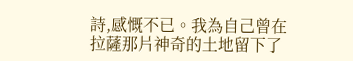詩,感慨不已。我為自己曾在拉薩那片神奇的土地留下了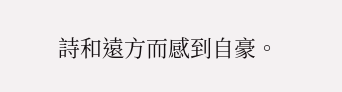詩和遠方而感到自豪。